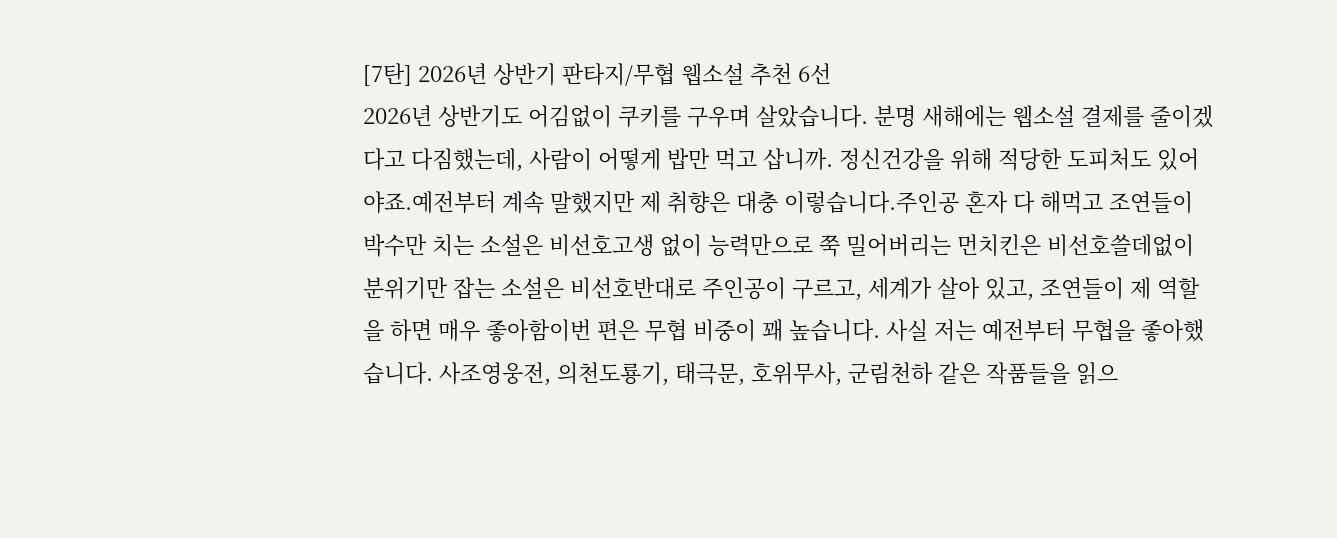[7탄] 2026년 상반기 판타지/무협 웹소설 추천 6선
2026년 상반기도 어김없이 쿠키를 구우며 살았습니다. 분명 새해에는 웹소설 결제를 줄이겠다고 다짐했는데, 사람이 어떻게 밥만 먹고 삽니까. 정신건강을 위해 적당한 도피처도 있어야죠.예전부터 계속 말했지만 제 취향은 대충 이렇습니다.주인공 혼자 다 해먹고 조연들이 박수만 치는 소설은 비선호고생 없이 능력만으로 쭉 밀어버리는 먼치킨은 비선호쓸데없이 분위기만 잡는 소설은 비선호반대로 주인공이 구르고, 세계가 살아 있고, 조연들이 제 역할을 하면 매우 좋아함이번 편은 무협 비중이 꽤 높습니다. 사실 저는 예전부터 무협을 좋아했습니다. 사조영웅전, 의천도룡기, 태극문, 호위무사, 군림천하 같은 작품들을 읽으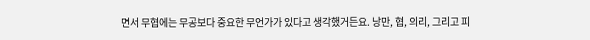면서 무협에는 무공보다 중요한 무언가가 있다고 생각했거든요. 낭만, 협, 의리, 그리고 피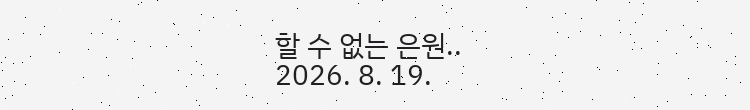할 수 없는 은원..
2026. 8. 19.